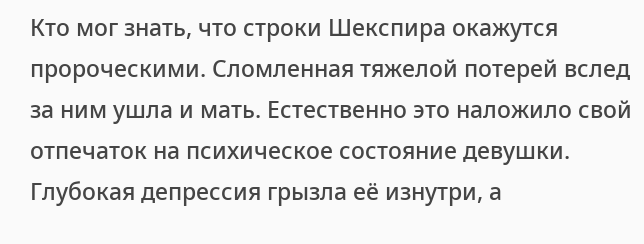Кто мог знать, что строки Шекспира окажутся пророческими. Сломленная тяжелой потерей вслед за ним ушла и мать. Естественно это наложило свой отпечаток на психическое состояние девушки. Глубокая депрессия грызла её изнутри, а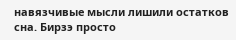навязчивые мысли лишили остатков сна. Бирзэ просто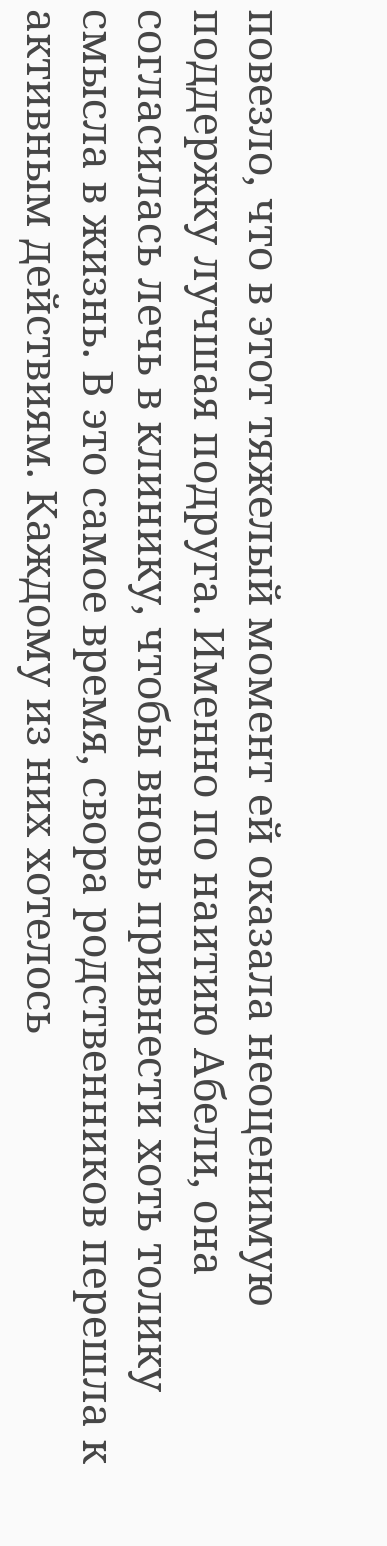повезло, что в этот тяжелый момент ей оказала неоценимую поддержку лучшая подруга. Именно по наитию Абели, она согласилась лечь в клинику, чтобы вновь привнести хоть толику смысла в жизнь. В это самое время, свора родственников перешла к активным действиям. Каждому из них хотелось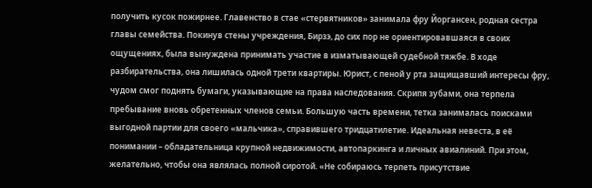получить кусок пожирнее. Главенство в стае «стервятников» занимала фру Йоргансен, родная сестра главы семейства. Покинув стены учреждения, Бирзэ, до сих пор не ориентировавшаяся в своих ощущениях, была вынуждена принимать участие в изматывающей судебной тяжбе. В ходе разбирательства, она лишилась одной трети квартиры. Юрист, с пеной у рта защищавший интересы фру, чудом смог поднять бумаги, указывающие на права наследования. Скрипя зубами, она терпела пребывание вновь обретенных членов семьи. Большую часть времени, тетка занималась поисками выгодной партии для своего «мальчика», справившего тридцатилетие. Идеальная невеста, в её понимании – обладательница крупной недвижимости, автопаркинга и личных авиалиний. При этом, желательно, чтобы она являлась полной сиротой. «Не собираюсь терпеть присутствие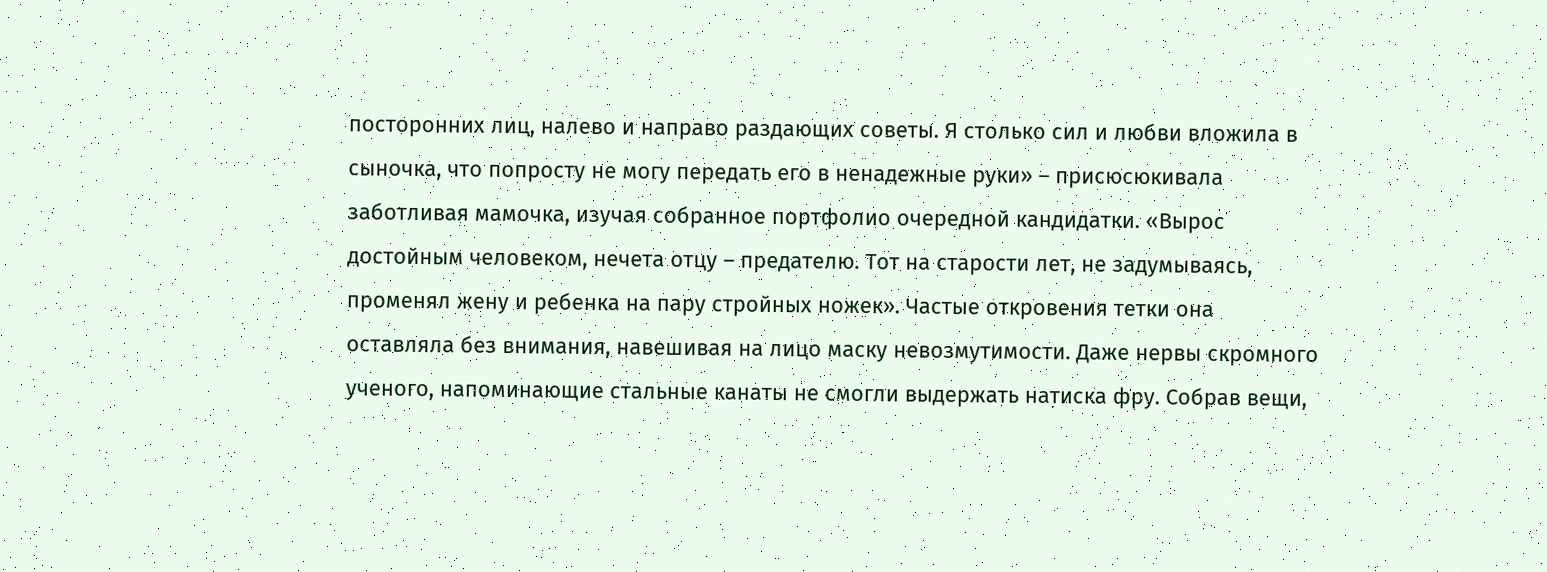посторонних лиц, налево и направо раздающих советы. Я столько сил и любви вложила в сыночка, что попросту не могу передать его в ненадежные руки» – присюсюкивала заботливая мамочка, изучая собранное портфолио очередной кандидатки. «Вырос достойным человеком, нечета отцу – предателю. Тот на старости лет, не задумываясь, променял жену и ребенка на пару стройных ножек». Частые откровения тетки она оставляла без внимания, навешивая на лицо маску невозмутимости. Даже нервы скромного ученого, напоминающие стальные канаты не смогли выдержать натиска фру. Собрав вещи,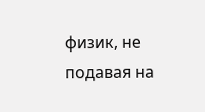физик, не подавая на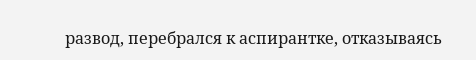развод, перебрался к аспирантке, отказываясь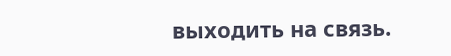выходить на связь.